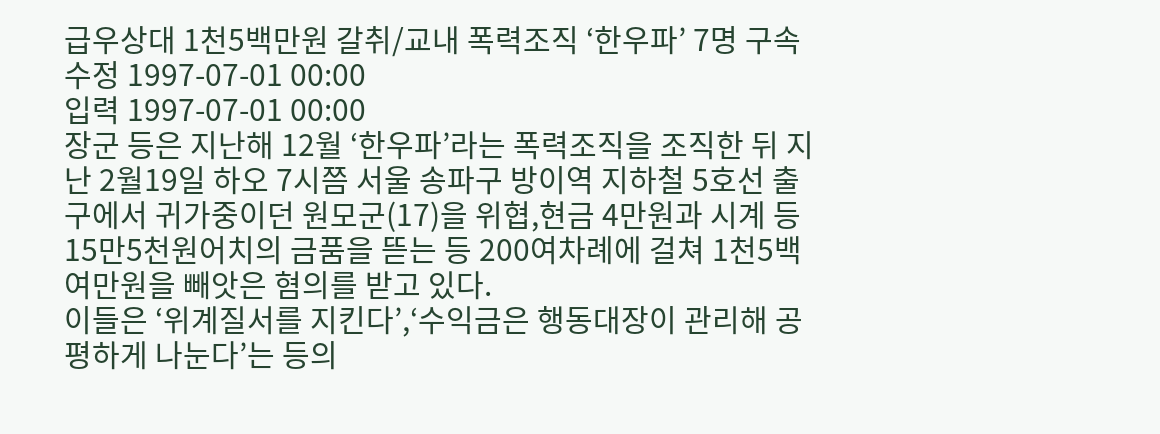급우상대 1천5백만원 갈취/교내 폭력조직 ‘한우파’ 7명 구속
수정 1997-07-01 00:00
입력 1997-07-01 00:00
장군 등은 지난해 12월 ‘한우파’라는 폭력조직을 조직한 뒤 지난 2월19일 하오 7시쯤 서울 송파구 방이역 지하철 5호선 출구에서 귀가중이던 원모군(17)을 위협,현금 4만원과 시계 등 15만5천원어치의 금품을 뜯는 등 200여차례에 걸쳐 1천5백여만원을 빼앗은 혐의를 받고 있다.
이들은 ‘위계질서를 지킨다’,‘수익금은 행동대장이 관리해 공평하게 나눈다’는 등의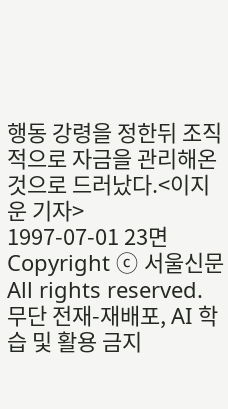행동 강령을 정한뒤 조직적으로 자금을 관리해온 것으로 드러났다.<이지운 기자>
1997-07-01 23면
Copyright ⓒ 서울신문 All rights reserved. 무단 전재-재배포, AI 학습 및 활용 금지